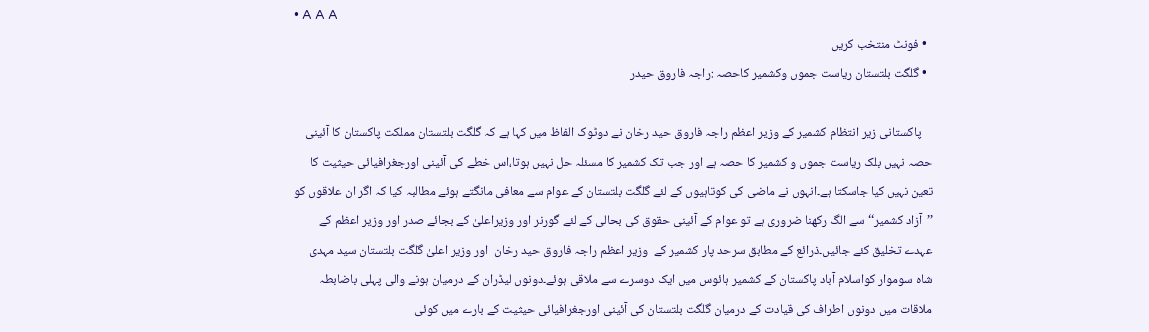• A A A
  • فونٹ منتخب کریں
  • گلگت بلتستان ریاست جموں وکشمیر کاحصہ :راجہ فاروق حیدر

    پاکستانی زیر انتظام کشمیر کے وزیر اعظم راجہ فاروق حید رخان نے دوٹوک الفاظ میں کہا ہے کہ گلگت بلتستان مملکت پاکستان کا آئینی حصہ نہیں بلک ریاست جموں و کشمیر کا حصہ ہے اور جب تک کشمیر کا مسئلہ حل نہیں ہوتا،اس خطے کی آئینی اورجغرافیائی حیثیت کا تعین نہیں کیا جاسکتا ہے۔انہوں نے ماضی کی کوتاہیوں کے لئے گلگت بلتستان کے عوام سے معافی مانگتے ہوئے مطالبہ کیا کہ اگر ان علاقوں کو ’’آزاد کشمیر‘‘ سے الگ رکھنا ضروری ہے تو عوام کے آئینی حقوق کی بحالی کے لئے گورنر اور وزیراعلیٰ کے بجائے صدر اور وزیر اعظم کے عہدے تخلیق کئے جائیں۔ذرائع کے مطابق سرحد پار کشمیر کے  وزیر اعظم راجہ فاروق حید رخان  اور وزیر اعلیٰ گلگت بلتستان سید مہدی شاہ سوموار کواسلام آباد پاکستان کے کشمیر ہائوس میں ایک دوسرے سے ملاقی ہوئے۔دونوں لیڈران کے درمیان ہونے والی پہلی باضابطہ ملاقات میں دونوں اطراف کی قیادت کے درمیان گلگت بلتستان کی آئینی اورجغرافیائی حیثیت کے بارے میں کوئی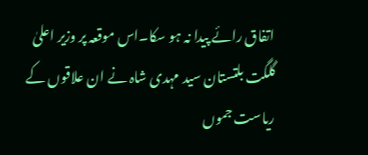اتفاق رائے پیدا نہ ہو سکا۔اس موقعہ پر وزیر اعلیٰ گلگت بلتستان سید مہدی شاہ نے ان علاقوں کے ریاست جموں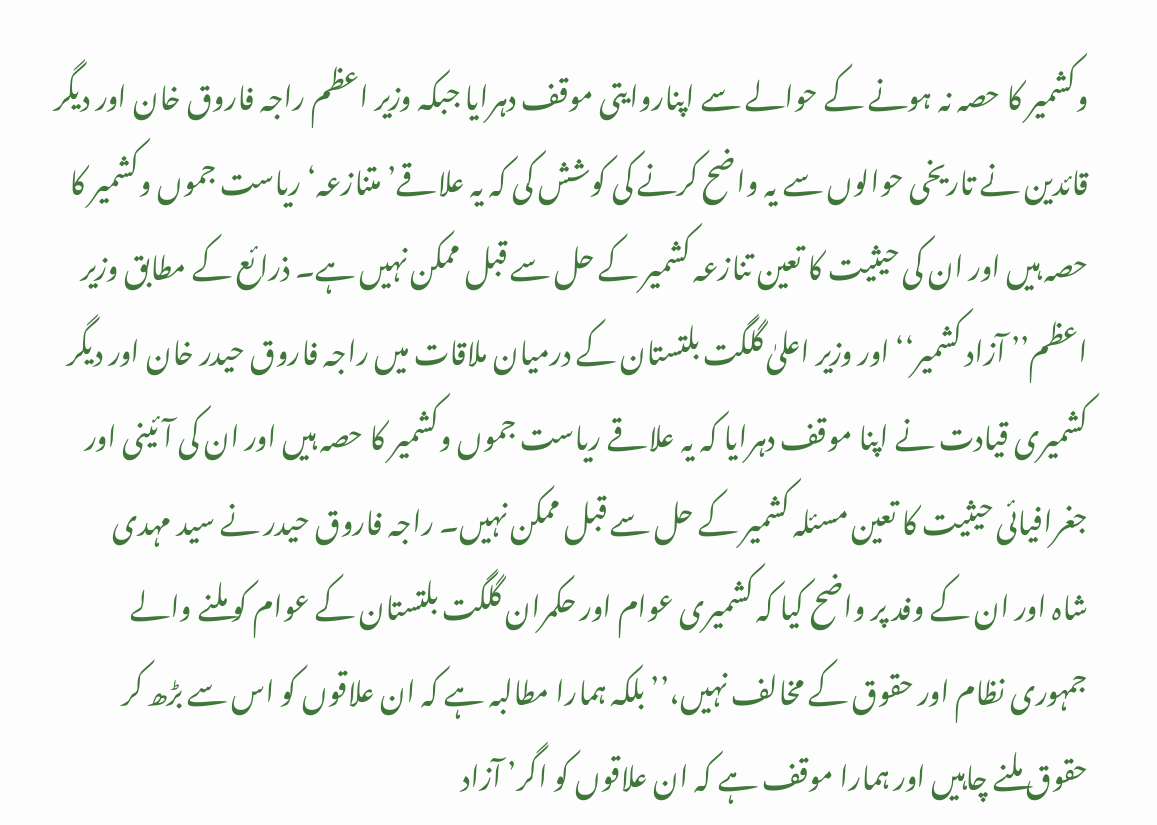وکشمیر کا حصہ نہ ہونے کے حوالے سے اپناروایتی موقف دہرایا جبکہ وزیر اعظم راجہ فاروق خان اور دیگر قائدین نے تاریخی حوالوں سے یہ واضح کرنے کی کوشش کی کہ یہ علاقے’ متنازعہ‘ ریاست جموں وکشمیر کا حصہ ہیں اور ان کی حیثیت کا تعین تنازعہ کشمیر کے حل سے قبل ممکن نہیں ہے۔ ذرائع کے مطابق وزیر اعظم’’ آزاد کشمیر‘‘ اور وزیر اعلیٰ گلگت بلتستان کے درمیان ملاقات میں راجہ فاروق حیدر خان اور دیگر کشمیری قیادت نے اپنا موقف دہرایا کہ یہ علاقے ریاست جموں وکشمیر کا حصہ ہیں اور ان کی آئینی اور جغرافیائی حیثیت کا تعین مسئلہ کشمیر کے حل سے قبل ممکن نہیں۔ راجہ فاروق حیدر نے سید مہدی شاہ اور ان کے وفد پر واضح کیا کہ کشمیری عوام اور حکمران گلگت بلتستان کے عوام کو ملنے والے جمہوری نظام اور حقوق کے مخالف نہیں،’’بلکہ ہمارا مطالبہ ہے کہ ان علاقوں کو اس سے بڑھ کر حقوق ملنے چاہیں اور ہمارا موقف ہے کہ ان علاقوں کو اگر’ آزاد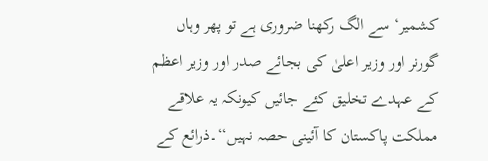کشمیر‘ سے الگ رکھنا ضروری ہے تو پھر وہاں گورنر اور وزیر اعلیٰ کی بجائے صدر اور وزیر اعظم کے عہدے تخلیق کئے جائیں کیونکہ یہ علاقے مملکت پاکستان کا آئینی حصہ نہیں‘‘۔ذرائع کے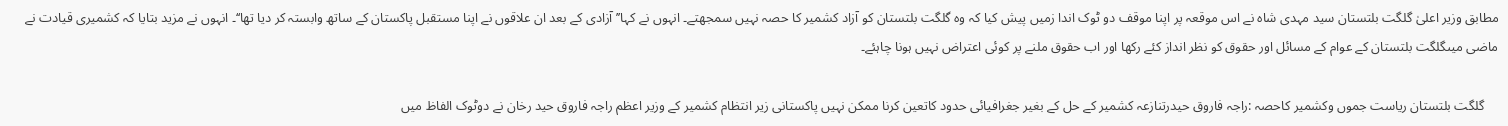مطابق وزیر اعلیٰ گلگت بلتستان سید مہدی شاہ نے اس موقعہ پر اپنا موقف دو ٹوک اندا زمیں پیش کیا کہ وہ گلگت بلتستان کو آزاد کشمیر کا حصہ نہیں سمجھتے۔ انہوں نے کہا’’آزادی کے بعد ان علاقوں نے اپنا مستقبل پاکستان کے ساتھ وابستہ کر دیا تھا‘‘۔ انہوں نے مزید بتایا کہ کشمیری قیادت نے ماضی میںگلگت بلتستان کے عوام کے مسائل اور حقوق کو نظر انداز کئے رکھا اور اب حقوق ملنے پر کوئی اعتراض نہیں ہونا چاہئے۔

    گلگت بلتستان ریاست جموں وکشمیر کاحصہ :راجہ فاروق حیدرتنازعہ کشمیر کے حل کے بغیر جغرافیائی حدود کاتعین کرنا ممکن نہیں پاکستانی زیر انتظام کشمیر کے وزیر اعظم راجہ فاروق حید رخان نے دوٹوک الفاظ میں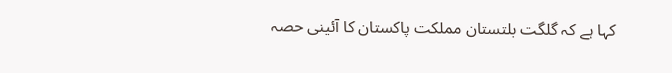کہا ہے کہ گلگت بلتستان مملکت پاکستان کا آئینی حصہ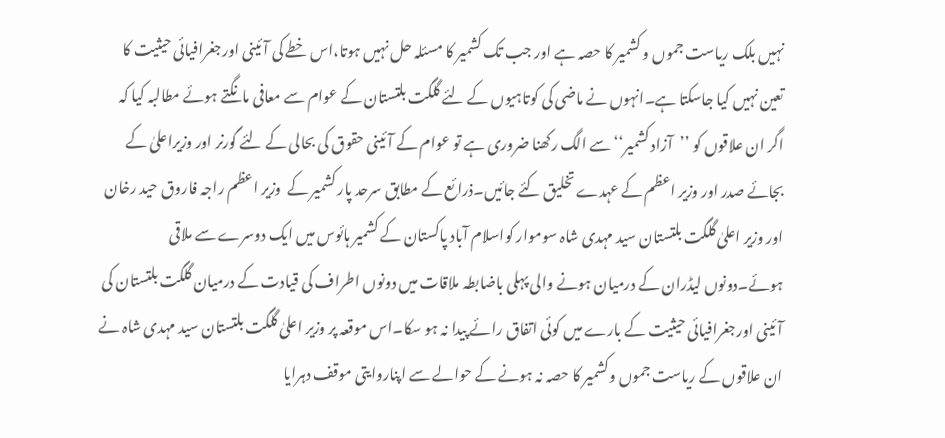نہیں بلک ریاست جموں و کشمیر کا حصہ ہے اور جب تک کشمیر کا مسئلہ حل نہیں ہوتا،اس خطے کی آئینی اورجغرافیائی حیثیت کا تعین نہیں کیا جاسکتا ہے۔انہوں نے ماضی کی کوتاہیوں کے لئے گلگت بلتستان کے عوام سے معافی مانگتے ہوئے مطالبہ کیا کہ اگر ان علاقوں کو ’’آزاد کشمیر‘‘ سے الگ رکھنا ضروری ہے تو عوام کے آئینی حقوق کی بحالی کے لئے گورنر اور وزیراعلیٰ کے بجائے صدر اور وزیر اعظم کے عہدے تخلیق کئے جائیں۔ذرائع کے مطابق سرحد پار کشمیر کے  وزیر اعظم راجہ فاروق حید رخان  اور وزیر اعلیٰ گلگت بلتستان سید مہدی شاہ سوموار کواسلام آباد پاکستان کے کشمیر ہائوس میں ایک دوسرے سے ملاقی ہوئے۔دونوں لیڈران کے درمیان ہونے والی پہلی باضابطہ ملاقات میں دونوں اطراف کی قیادت کے درمیان گلگت بلتستان کی آئینی اورجغرافیائی حیثیت کے بارے میں کوئی اتفاق رائے پیدا نہ ہو سکا۔اس موقعہ پر وزیر اعلیٰ گلگت بلتستان سید مہدی شاہ نے ان علاقوں کے ریاست جموں وکشمیر کا حصہ نہ ہونے کے حوالے سے اپناروایتی موقف دہرایا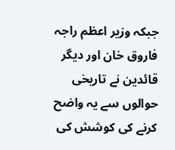جبکہ وزیر اعظم راجہ فاروق خان اور دیگر قائدین نے تاریخی حوالوں سے یہ واضح کرنے کی کوشش کی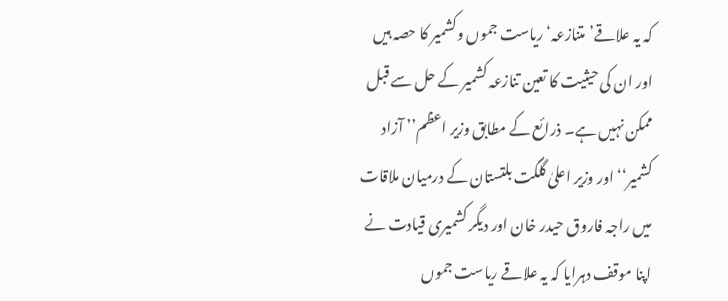کہ یہ علاقے’ متنازعہ‘ ریاست جموں وکشمیر کا حصہ ہیں اور ان کی حیثیت کا تعین تنازعہ کشمیر کے حل سے قبل ممکن نہیں ہے۔ ذرائع کے مطابق وزیر اعظم’’ آزاد کشمیر‘‘ اور وزیر اعلیٰ گلگت بلتستان کے درمیان ملاقات میں راجہ فاروق حیدر خان اور دیگر کشمیری قیادت نے اپنا موقف دہرایا کہ یہ علاقے ریاست جموں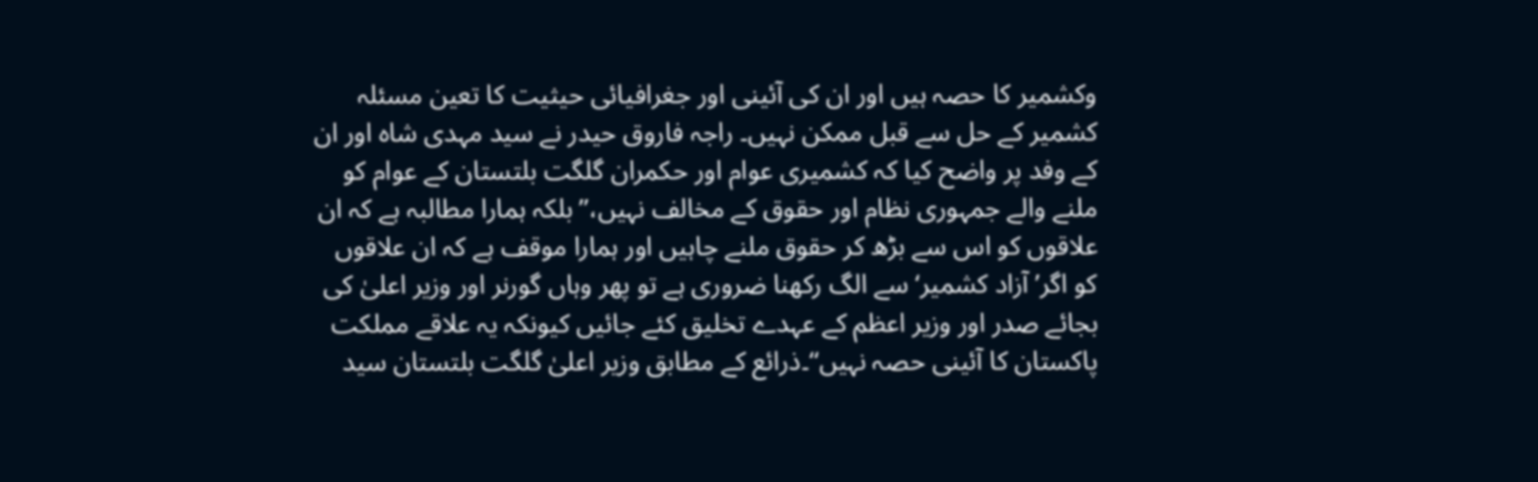وکشمیر کا حصہ ہیں اور ان کی آئینی اور جغرافیائی حیثیت کا تعین مسئلہ کشمیر کے حل سے قبل ممکن نہیں۔ راجہ فاروق حیدر نے سید مہدی شاہ اور ان کے وفد پر واضح کیا کہ کشمیری عوام اور حکمران گلگت بلتستان کے عوام کو ملنے والے جمہوری نظام اور حقوق کے مخالف نہیں،’’بلکہ ہمارا مطالبہ ہے کہ ان علاقوں کو اس سے بڑھ کر حقوق ملنے چاہیں اور ہمارا موقف ہے کہ ان علاقوں کو اگر’ آزاد کشمیر‘ سے الگ رکھنا ضروری ہے تو پھر وہاں گورنر اور وزیر اعلیٰ کی بجائے صدر اور وزیر اعظم کے عہدے تخلیق کئے جائیں کیونکہ یہ علاقے مملکت پاکستان کا آئینی حصہ نہیں‘‘۔ذرائع کے مطابق وزیر اعلیٰ گلگت بلتستان سید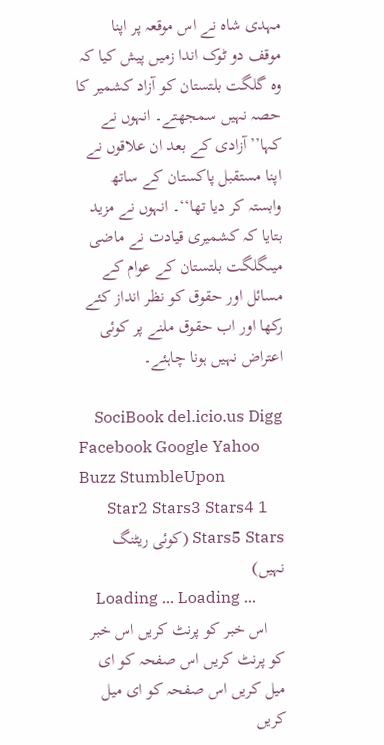مہدی شاہ نے اس موقعہ پر اپنا موقف دو ٹوک اندا زمیں پیش کیا کہ وہ گلگت بلتستان کو آزاد کشمیر کا حصہ نہیں سمجھتے۔ انہوں نے کہا’’آزادی کے بعد ان علاقوں نے اپنا مستقبل پاکستان کے ساتھ وابستہ کر دیا تھا‘‘۔ انہوں نے مزید بتایا کہ کشمیری قیادت نے ماضی میںگلگت بلتستان کے عوام کے مسائل اور حقوق کو نظر انداز کئے رکھا اور اب حقوق ملنے پر کوئی اعتراض نہیں ہونا چاہئے۔

    SociBook del.icio.us Digg Facebook Google Yahoo Buzz StumbleUpon
    1 Star2 Stars3 Stars4 Stars5 Stars (کوئی ریٹنگ نہیں)
    Loading ... Loading ...
    اس خبر کو پرنٹ کریں اس خبر کو پرنٹ کریں اس صفحہ کو ای میل کریں اس صفحہ کو ای میل کریں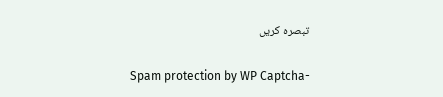تبصرہ کریں

    Spam protection by WP Captcha-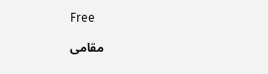Free

    مقامی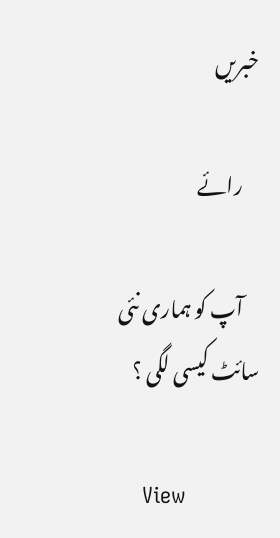خبریں

    رائے

    آپ کو ہماری نئی سائٹ کیسی لگی ؟

    View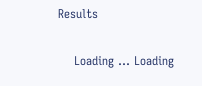Results

    Loading ... Loading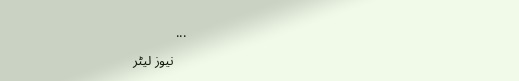...

    نیوز لیٹر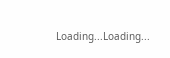Loading...Loading...